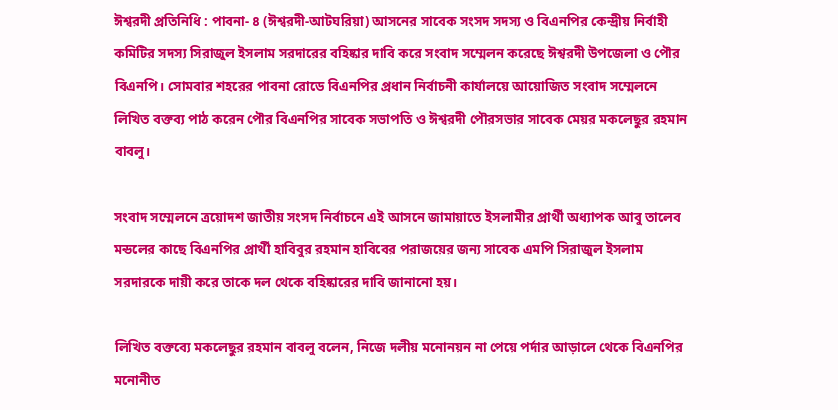ঈশ্বরদী প্রতিনিধি : পাবনা- ৪ (ঈশ্বরদী-আটঘরিয়া) আসনের সাবেক সংসদ সদস্য ও বিএনপির কেন্দ্রীয় নির্বাহী কমিটির সদস্য সিরাজুল ইসলাম সরদারের বহিষ্কার দাবি করে সংবাদ সম্মেলন করেছে ঈশ্বরদী উপজেলা ও পৌর বিএনপি। সোমবার শহরের পাবনা রোডে বিএনপির প্রধান নির্বাচনী কার্যালয়ে আয়োজিত সংবাদ সম্মেলনে লিখিত বক্তব্য পাঠ করেন পৌর বিএনপির সাবেক সভাপতি ও ঈশ্বরদী পৌরসভার সাবেক মেয়র মকলেছুর রহমান বাবলু।

সংবাদ সম্মেলনে ত্রয়োদশ জাতীয় সংসদ নির্বাচনে এই আসনে জামায়াতে ইসলামীর প্রার্থী অধ্যাপক আবু তালেব মন্ডলের কাছে বিএনপির প্রার্থী হাবিবুর রহমান হাবিবের পরাজয়ের জন্য সাবেক এমপি সিরাজুল ইসলাম সরদারকে দায়ী করে তাকে দল থেকে বহিষ্কারের দাবি জানানো হয়।

লিখিত বক্তব্যে মকলেছুর রহমান বাবলু বলেন, নিজে দলীয় মনোনয়ন না পেয়ে পর্দার আড়ালে থেকে বিএনপির মনোনীত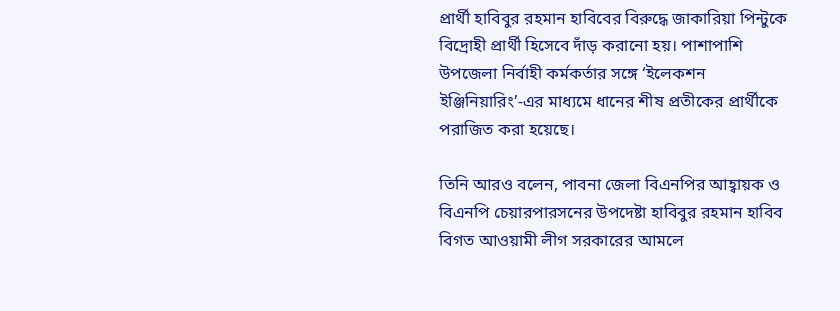প্রার্থী হাবিবুর রহমান হাবিবের বিরুদ্ধে জাকারিয়া পিন্টুকে বিদ্রোহী প্রার্থী হিসেবে দাঁড় করানো হয়। পাশাপাশি উপজেলা নির্বাহী কর্মকর্তার সঙ্গে ‘ইলেকশন ইঞ্জিনিয়ারিং’-এর মাধ্যমে ধানের শীষ প্রতীকের প্রার্থীকে পরাজিত করা হয়েছে।

তিনি আরও বলেন, পাবনা জেলা বিএনপির আহ্বায়ক ও বিএনপি চেয়ারপারসনের উপদেষ্টা হাবিবুর রহমান হাবিব বিগত আওয়ামী লীগ সরকারের আমলে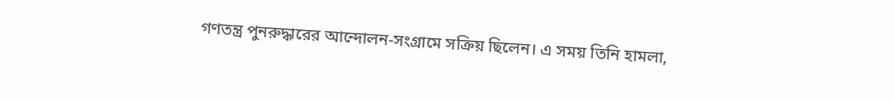গণতন্ত্র পুনরুদ্ধারের আন্দোলন-সংগ্রামে সক্রিয় ছিলেন। এ সময় তিনি হামলা,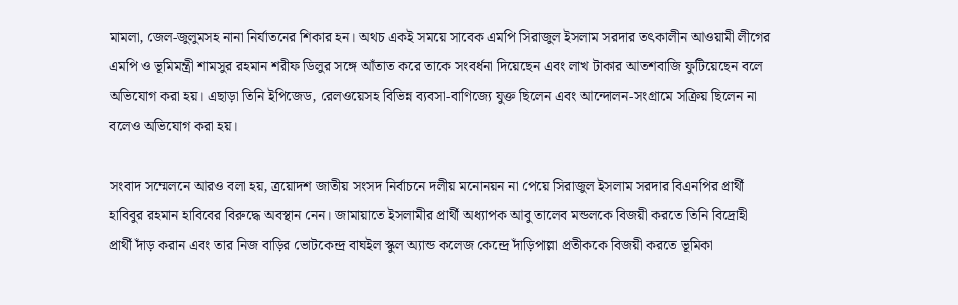মামলা, জেল-জুলুমসহ নানা নির্যাতনের শিকার হন। অথচ একই সময়ে সাবেক এমপি সিরাজুল ইসলাম সরদার তৎকালীন আওয়ামী লীগের এমপি ও ভূমিমন্ত্রী শামসুর রহমান শরীফ ডিলুর সঙ্গে আঁতাত করে তাকে সংবর্ধনা দিয়েছেন এবং লাখ টাকার আতশবাজি ফুটিয়েছেন বলে অভিযোগ করা হয়। এছাড়া তিনি ইপিজেড, রেলওয়েসহ বিভিন্ন ব্যবসা-বাণিজ্যে যুক্ত ছিলেন এবং আন্দোলন-সংগ্রামে সক্রিয় ছিলেন না বলেও অভিযোগ করা হয়।

সংবাদ সম্মেলনে আরও বলা হয়, ত্রয়োদশ জাতীয় সংসদ নির্বাচনে দলীয় মনোনয়ন না পেয়ে সিরাজুল ইসলাম সরদার বিএনপির প্রার্থী হাবিবুর রহমান হাবিবের বিরুদ্ধে অবস্থান নেন। জামায়াতে ইসলামীর প্রার্থী অধ্যাপক আবু তালেব মন্ডলকে বিজয়ী করতে তিনি বিদ্রোহী প্রার্থী দাঁড় করান এবং তার নিজ বাড়ির ভোটকেন্দ্র বাঘইল স্কুল অ্যান্ড কলেজ কেন্দ্রে দাঁড়িপাল্লা প্রতীককে বিজয়ী করতে ভূমিকা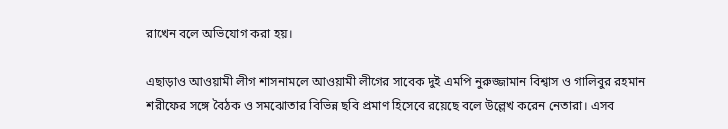রাখেন বলে অভিযোগ করা হয়।

এছাড়াও আওয়ামী লীগ শাসনামলে আওয়ামী লীগের সাবেক দুই এমপি নুরুজ্জামান বিশ্বাস ও গালিবুর রহমান শরীফের সঙ্গে বৈঠক ও সমঝোতার বিভিন্ন ছবি প্রমাণ হিসেবে রয়েছে বলে উল্লেখ করেন নেতারা। এসব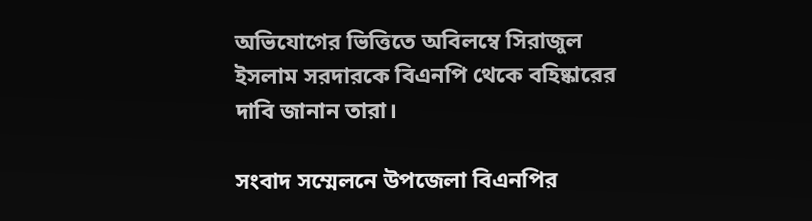অভিযোগের ভিত্তিতে অবিলম্বে সিরাজুল ইসলাম সরদারকে বিএনপি থেকে বহিষ্কারের দাবি জানান তারা।

সংবাদ সম্মেলনে উপজেলা বিএনপির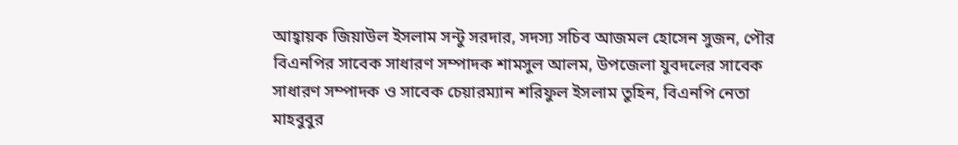আহ্বায়ক জিয়াউল ইসলাম সন্টু সরদার, সদস্য সচিব আজমল হোসেন সুজন, পৌর বিএনপির সাবেক সাধারণ সম্পাদক শামসুল আলম, উপজেলা যুবদলের সাবেক সাধারণ সম্পাদক ও সাবেক চেয়ারম্যান শরিফুল ইসলাম তুহিন, বিএনপি নেতা মাহবুবুর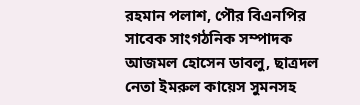রহমান পলাশ, পৌর বিএনপির সাবেক সাংগঠনিক সম্পাদক আজমল হোসেন ডাবলু, ছাত্রদল নেতা ইমরুল কায়েস সুমনসহ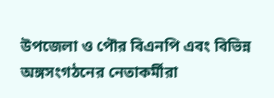উপজেলা ও পৌর বিএনপি এবং বিভিন্ন অঙ্গসংগঠনের নেতাকর্মীরা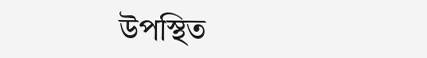উপস্থিত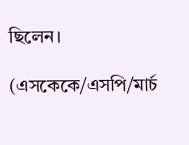ছিলেন।

(এসকেকে/এসপি/মার্চ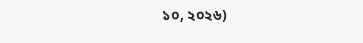১০, ২০২৬)